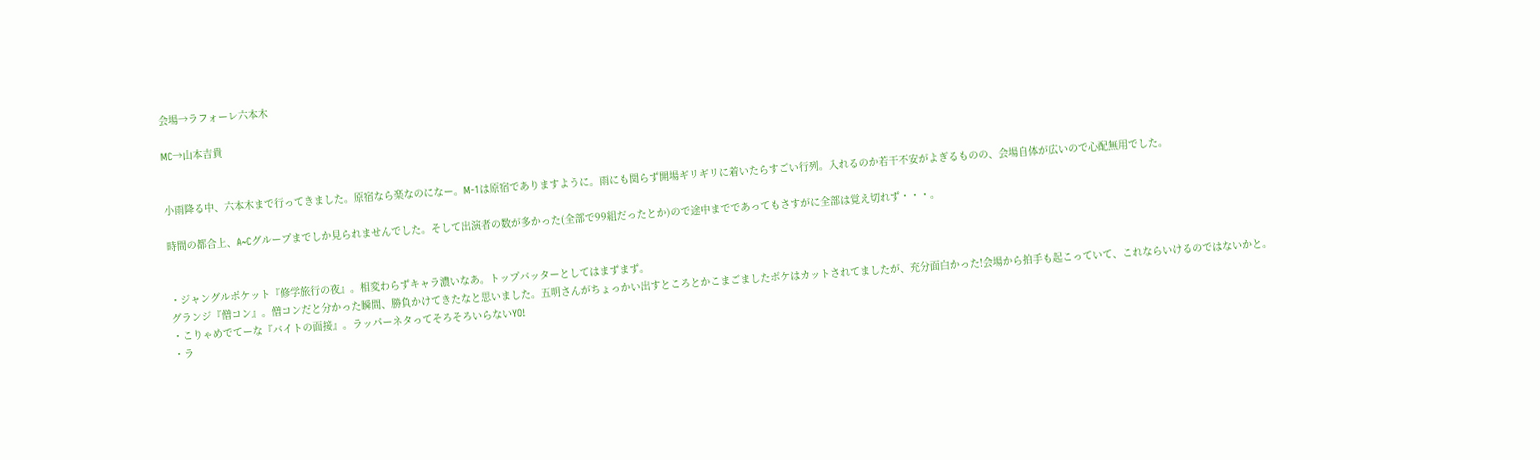会場→ラフォーレ六本木

MC→山本吉貴


小雨降る中、六本木まで行ってきました。原宿なら楽なのになー。M-1は原宿でありますように。雨にも関らず開場ギリギリに着いたらすごい行列。入れるのか若干不安がよぎるものの、会場自体が広いので心配無用でした。

時間の都合上、A~Cグループまでしか見られませんでした。そして出演者の数が多かった(全部で99組だったとか)ので途中までであってもさすがに全部は覚え切れず・・・。


・ジャングルポケット『修学旅行の夜』。相変わらずキャラ濃いなあ。トップバッターとしてはまずまず。
グランジ『僧コン』。僧コンだと分かった瞬間、勝負かけてきたなと思いました。五明さんがちょっかい出すところとかこまごましたボケはカットされてましたが、充分面白かった!会場から拍手も起こっていて、これならいけるのではないかと。
・こりゃめでてーな『バイトの面接』。ラッパーネタってそろそろいらないYO!
・ラ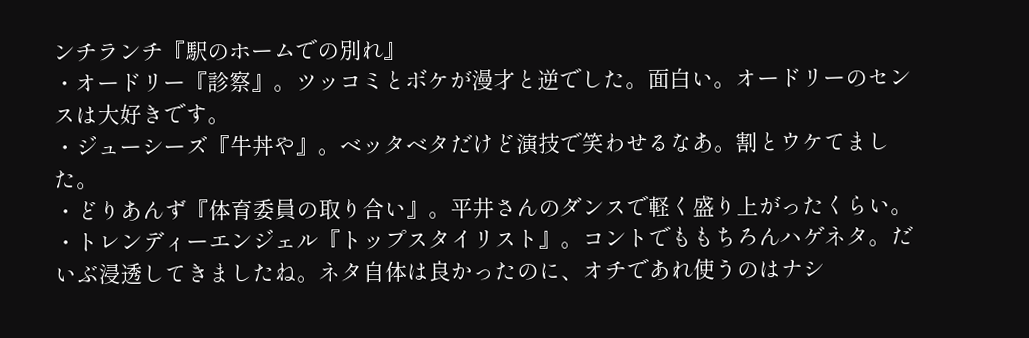ンチランチ『駅のホームでの別れ』
・オードリー『診察』。ツッコミとボケが漫才と逆でした。面白い。オードリーのセンスは大好きです。
・ジューシーズ『牛丼や』。ベッタベタだけど演技で笑わせるなあ。割とウケてました。
・どりあんず『体育委員の取り合い』。平井さんのダンスで軽く盛り上がったくらい。
・トレンディーエンジェル『トップスタイリスト』。コントでももちろんハゲネタ。だいぶ浸透してきましたね。ネタ自体は良かったのに、オチであれ使うのはナシ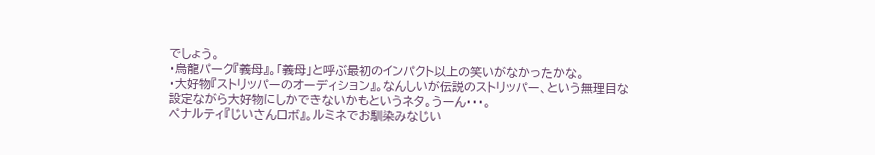でしょう。
・烏龍パーク『義母』。「義母」と呼ぶ最初のインパクト以上の笑いがなかったかな。
・大好物『ストリッパーのオーディション』。なんしいが伝説のストリッパー、という無理目な設定ながら大好物にしかできないかもというネタ。うーん・・・。
ペナルティ『じいさんロボ』。ルミネでお馴染みなじい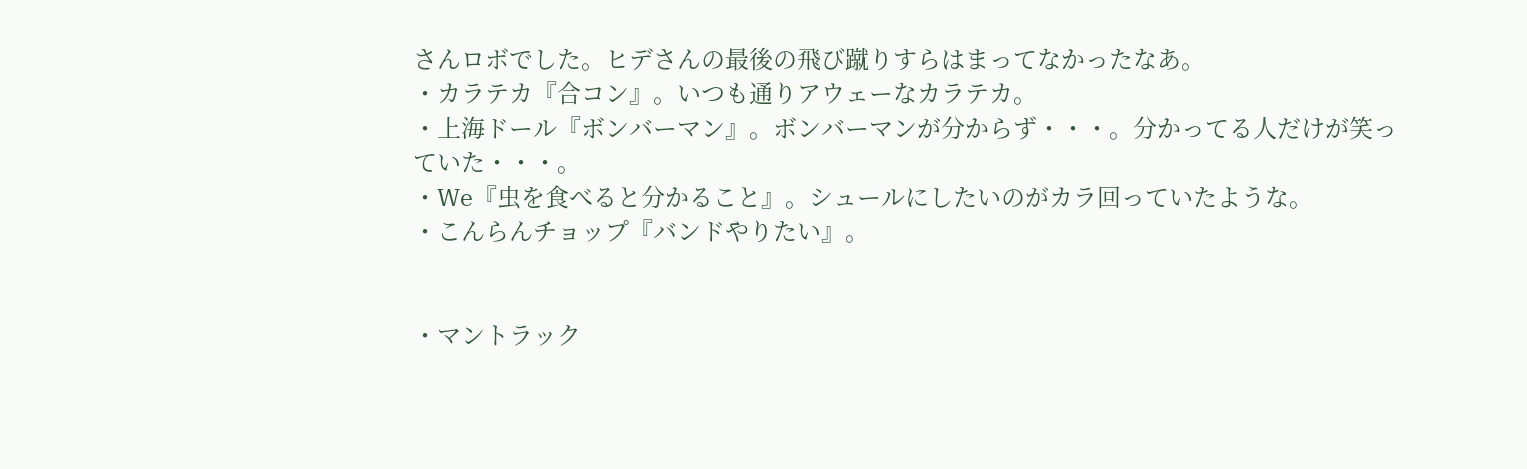さんロボでした。ヒデさんの最後の飛び蹴りすらはまってなかったなあ。
・カラテカ『合コン』。いつも通りアウェーなカラテカ。
・上海ドール『ボンバーマン』。ボンバーマンが分からず・・・。分かってる人だけが笑っていた・・・。
・We『虫を食べると分かること』。シュールにしたいのがカラ回っていたような。
・こんらんチョップ『バンドやりたい』。


・マントラック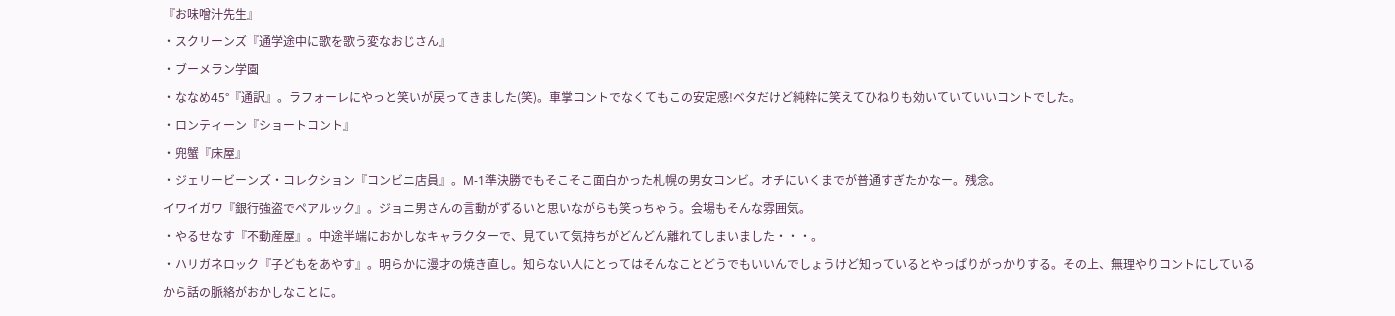『お味噌汁先生』
・スクリーンズ『通学途中に歌を歌う変なおじさん』
・ブーメラン学園
・ななめ45°『通訳』。ラフォーレにやっと笑いが戻ってきました(笑)。車掌コントでなくてもこの安定感!ベタだけど純粋に笑えてひねりも効いていていいコントでした。
・ロンティーン『ショートコント』
・兜蟹『床屋』
・ジェリービーンズ・コレクション『コンビニ店員』。M-1準決勝でもそこそこ面白かった札幌の男女コンビ。オチにいくまでが普通すぎたかなー。残念。
イワイガワ『銀行強盗でペアルック』。ジョニ男さんの言動がずるいと思いながらも笑っちゃう。会場もそんな雰囲気。
・やるせなす『不動産屋』。中途半端におかしなキャラクターで、見ていて気持ちがどんどん離れてしまいました・・・。
・ハリガネロック『子どもをあやす』。明らかに漫才の焼き直し。知らない人にとってはそんなことどうでもいいんでしょうけど知っているとやっぱりがっかりする。その上、無理やりコントにしているから話の脈絡がおかしなことに。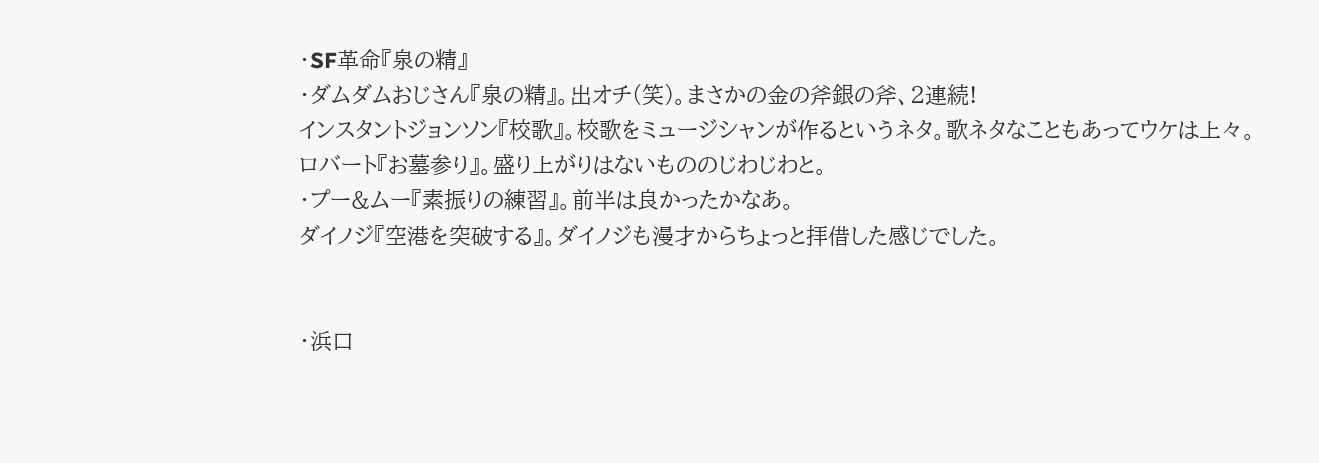・SF革命『泉の精』
・ダムダムおじさん『泉の精』。出オチ(笑)。まさかの金の斧銀の斧、2連続!
インスタントジョンソン『校歌』。校歌をミュージシャンが作るというネタ。歌ネタなこともあってウケは上々。
ロバート『お墓参り』。盛り上がりはないもののじわじわと。
・プー&ムー『素振りの練習』。前半は良かったかなあ。
ダイノジ『空港を突破する』。ダイノジも漫才からちょっと拝借した感じでした。


・浜口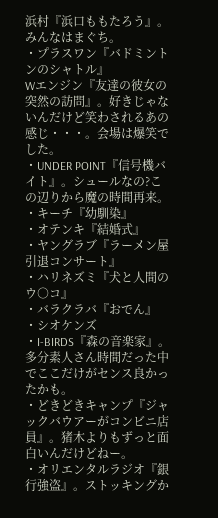浜村『浜口ももたろう』。みんなはまぐち。
・プラスワン『バドミントンのシャトル』
Wエンジン『友達の彼女の突然の訪問』。好きじゃないんだけど笑わされるあの感じ・・・。会場は爆笑でした。
・UNDER POINT『信号機バイト』。シュールなの?この辺りから魔の時間再来。
・キーチ『幼馴染』
・オテンキ『結婚式』
・ヤングラブ『ラーメン屋引退コンサート』
・ハリネズミ『犬と人間のウ○コ』
・バラクラバ『おでん』
・シオケンズ
・I-BIRDS『森の音楽家』。多分素人さん時間だった中でここだけがセンス良かったかも。
・どきどきキャンプ『ジャックバウアーがコンビニ店員』。猪木よりもずっと面白いんだけどねー。
・オリエンタルラジオ『銀行強盗』。ストッキングか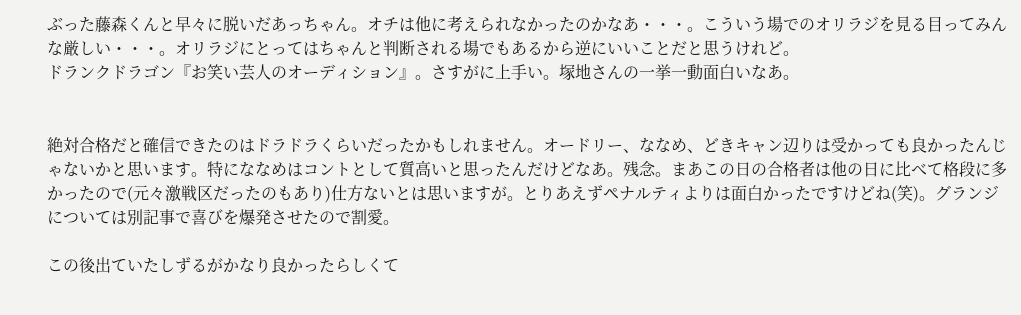ぶった藤森くんと早々に脱いだあっちゃん。オチは他に考えられなかったのかなあ・・・。こういう場でのオリラジを見る目ってみんな厳しい・・・。オリラジにとってはちゃんと判断される場でもあるから逆にいいことだと思うけれど。
ドランクドラゴン『お笑い芸人のオーディション』。さすがに上手い。塚地さんの一挙一動面白いなあ。


絶対合格だと確信できたのはドラドラくらいだったかもしれません。オードリー、ななめ、どきキャン辺りは受かっても良かったんじゃないかと思います。特にななめはコントとして質高いと思ったんだけどなあ。残念。まあこの日の合格者は他の日に比べて格段に多かったので(元々激戦区だったのもあり)仕方ないとは思いますが。とりあえずペナルティよりは面白かったですけどね(笑)。グランジについては別記事で喜びを爆発させたので割愛。

この後出ていたしずるがかなり良かったらしくて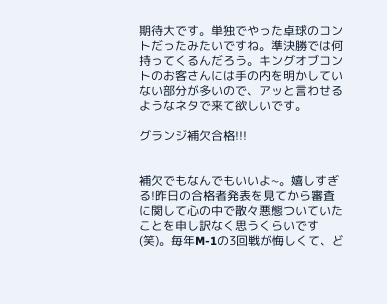期待大です。単独でやった卓球のコントだったみたいですね。準決勝では何持ってくるんだろう。キングオブコントのお客さんには手の内を明かしていない部分が多いので、アッと言わせるようなネタで来て欲しいです。

グランジ補欠合格!!!


補欠でもなんでもいいよ~。嬉しすぎる!昨日の合格者発表を見てから審査に関して心の中で散々悪態ついていたことを申し訳なく思うくらいです(笑)。毎年M-1の3回戦が悔しくて、ど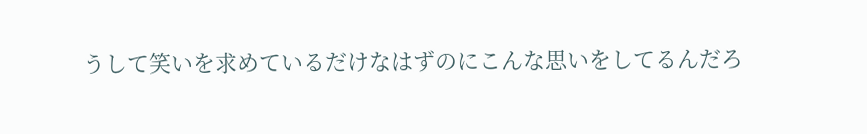うして笑いを求めているだけなはずのにこんな思いをしてるんだろ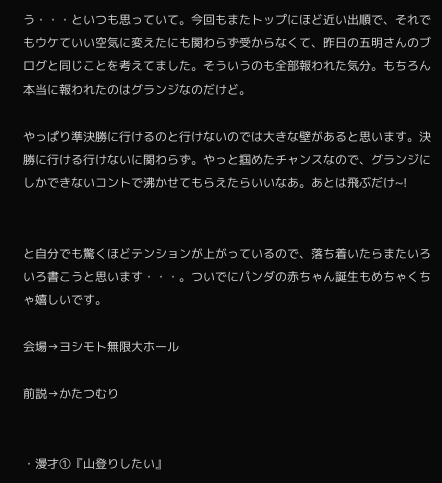う・・・といつも思っていて。今回もまたトップにほど近い出順で、それでもウケていい空気に変えたにも関わらず受からなくて、昨日の五明さんのブログと同じことを考えてました。そういうのも全部報われた気分。もちろん本当に報われたのはグランジなのだけど。

やっぱり準決勝に行けるのと行けないのでは大きな壁があると思います。決勝に行ける行けないに関わらず。やっと掴めたチャンスなので、グランジにしかできないコントで沸かせてもらえたらいいなあ。あとは飛ぶだけ~!


と自分でも驚くほどテンションが上がっているので、落ち着いたらまたいろいろ書こうと思います・・・。ついでにパンダの赤ちゃん誕生もめちゃくちゃ嬉しいです。

会場→ヨシモト無限大ホール

前説→かたつむり


・漫才①『山登りしたい』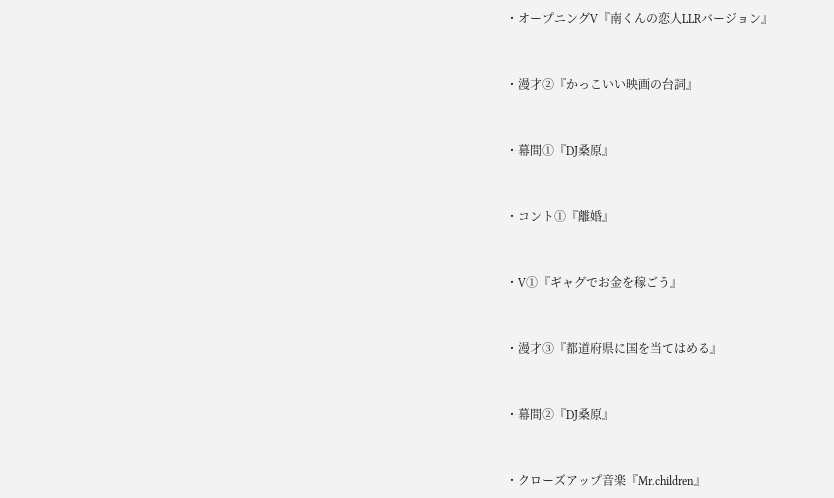・オープニングV『南くんの恋人LLRバージョン』


・漫才②『かっこいい映画の台詞』


・幕間①『DJ桑原』


・コント①『離婚』


・V①『ギャグでお金を稼ごう』


・漫才③『都道府県に国を当てはめる』


・幕間②『DJ桑原』


・クローズアップ音楽『Mr.children』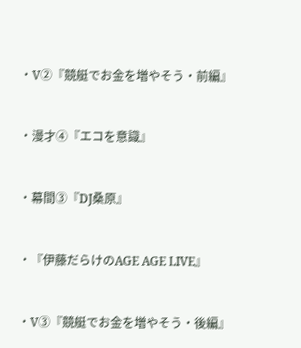・V②『競艇でお金を増やそう・前編』


・漫才④『エコを意識』


・幕間③『DJ桑原』


・『伊藤だらけのAGE AGE LIVE』


・V③『競艇でお金を増やそう・後編』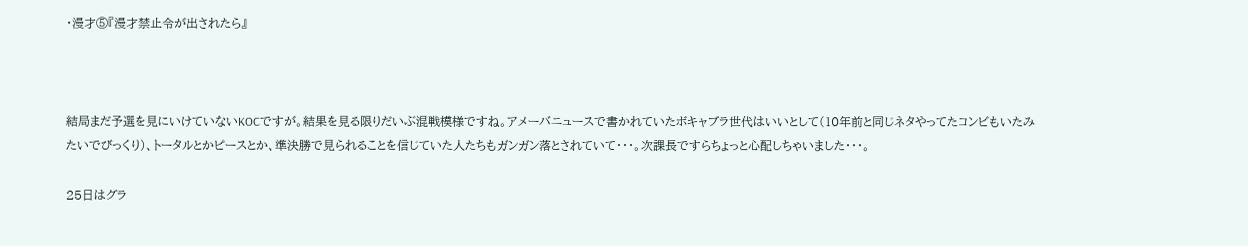・漫才⑤『漫才禁止令が出されたら』



結局まだ予選を見にいけていないKOCですが。結果を見る限りだいぶ混戦模様ですね。アメーバニュースで書かれていたボキャブラ世代はいいとして(10年前と同じネタやってたコンビもいたみたいでびっくり)、トータルとかピースとか、準決勝で見られることを信じていた人たちもガンガン落とされていて・・・。次課長ですらちょっと心配しちゃいました・・・。

25日はグラ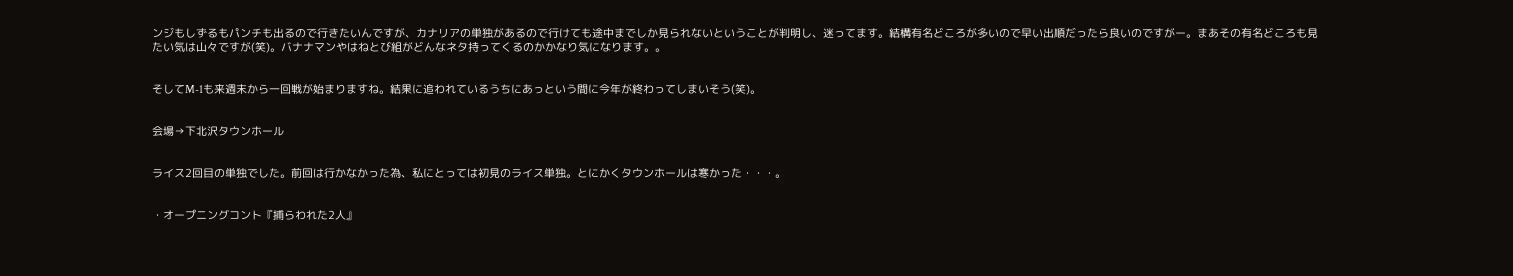ンジもしずるもパンチも出るので行きたいんですが、カナリアの単独があるので行けても途中までしか見られないということが判明し、迷ってます。結構有名どころが多いので早い出順だったら良いのですがー。まあその有名どころも見たい気は山々ですが(笑)。バナナマンやはねとび組がどんなネタ持ってくるのかかなり気になります。。


そしてM-1も来週末から一回戦が始まりますね。結果に追われているうちにあっという間に今年が終わってしまいそう(笑)。


会場→下北沢タウンホール


ライス2回目の単独でした。前回は行かなかった為、私にとっては初見のライス単独。とにかくタウンホールは寒かった・・・。


・オープニングコント『捕らわれた2人』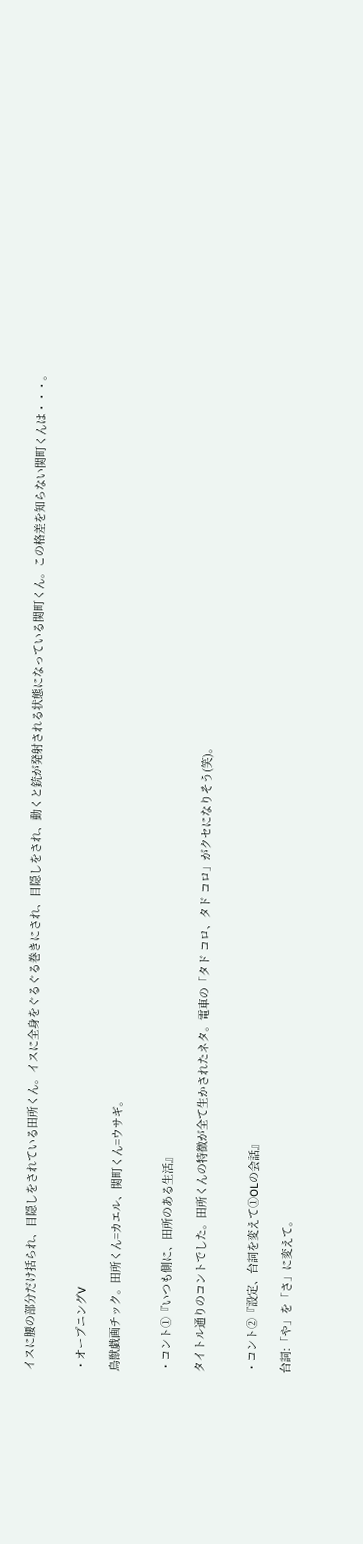イスに腰の部分だけ括られ、目隠しをされている田所くん。イスに全身をぐるぐる巻きにされ、目隠しをされ、動くと銃が発射される状態になっている関町くん。この格差を知らない関町くんは・・・。


・オープニングV

鳥獣戯画チック。田所くん=カエル、関町くん=ウサギ。


・コント①『いつも側に、田所のある生活』

タイトル通りのコントでした。田所くんの特徴が全て生かされたネタ。電車の「タド コロ、タド コロ」がクセになりそう(笑)。


・コント②『設定、台詞を変えて①OLの会話』

台詞:「や」を「さ」に変えて。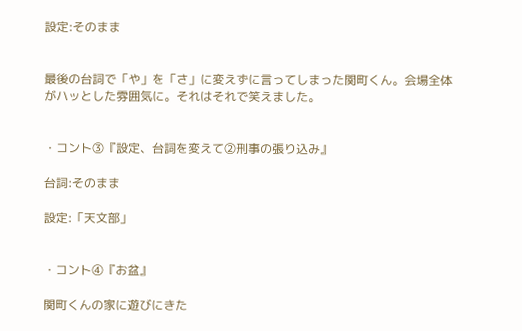設定:そのまま


最後の台詞で「や」を「さ」に変えずに言ってしまった関町くん。会場全体がハッとした雰囲気に。それはそれで笑えました。


・コント③『設定、台詞を変えて②刑事の張り込み』

台詞:そのまま

設定:「天文部」


・コント④『お盆』

関町くんの家に遊びにきた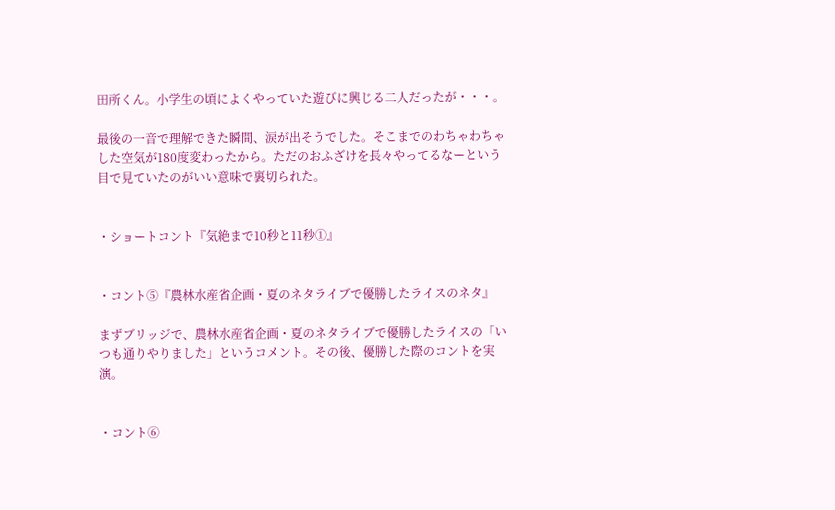田所くん。小学生の頃によくやっていた遊びに興じる二人だったが・・・。

最後の一音で理解できた瞬間、涙が出そうでした。そこまでのわちゃわちゃした空気が180度変わったから。ただのおふざけを長々やってるなーという目で見ていたのがいい意味で裏切られた。


・ショートコント『気絶まで10秒と11秒①』


・コント⑤『農林水産省企画・夏のネタライブで優勝したライスのネタ』

まずブリッジで、農林水産省企画・夏のネタライブで優勝したライスの「いつも通りやりました」というコメント。その後、優勝した際のコントを実演。


・コント⑥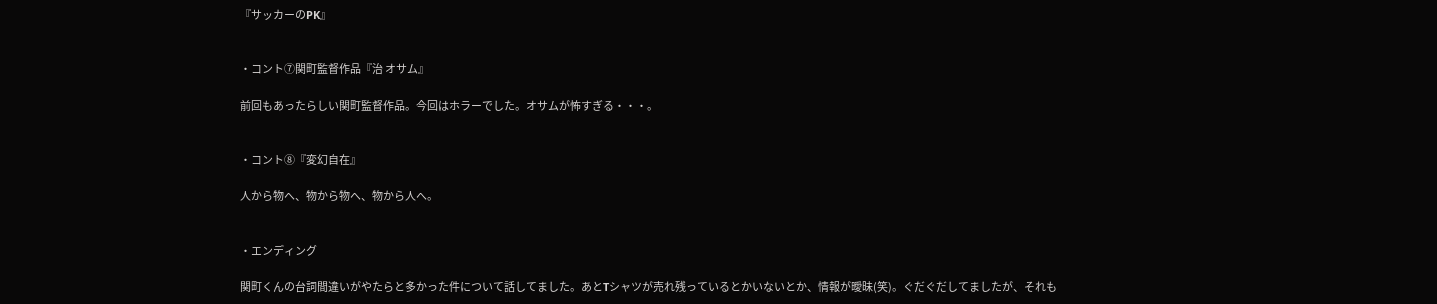『サッカーのPK』


・コント⑦関町監督作品『治 オサム』

前回もあったらしい関町監督作品。今回はホラーでした。オサムが怖すぎる・・・。


・コント⑧『変幻自在』

人から物へ、物から物へ、物から人へ。


・エンディング

関町くんの台詞間違いがやたらと多かった件について話してました。あとTシャツが売れ残っているとかいないとか、情報が曖昧(笑)。ぐだぐだしてましたが、それも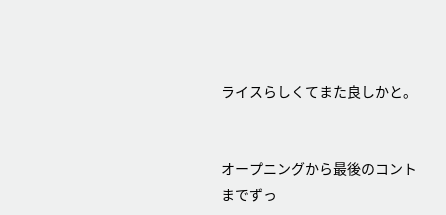ライスらしくてまた良しかと。


オープニングから最後のコントまでずっ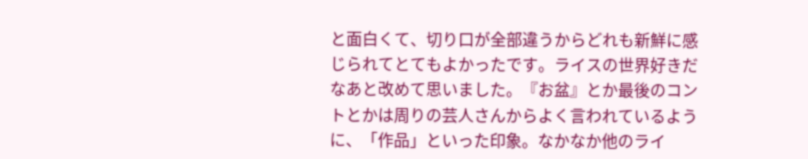と面白くて、切り口が全部違うからどれも新鮮に感じられてとてもよかったです。ライスの世界好きだなあと改めて思いました。『お盆』とか最後のコントとかは周りの芸人さんからよく言われているように、「作品」といった印象。なかなか他のライ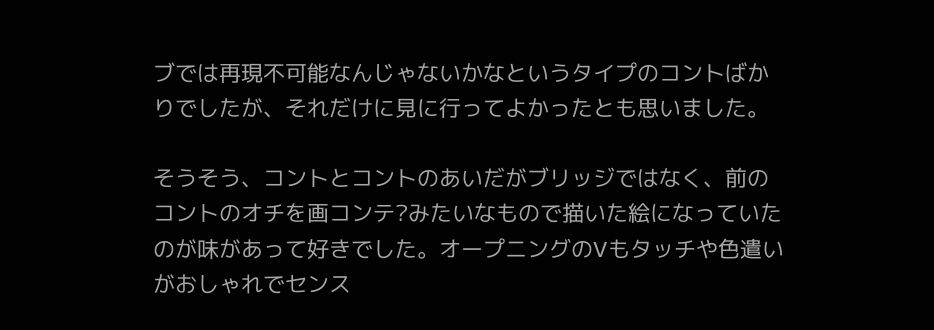ブでは再現不可能なんじゃないかなというタイプのコントばかりでしたが、それだけに見に行ってよかったとも思いました。

そうそう、コントとコントのあいだがブリッジではなく、前のコントのオチを画コンテ?みたいなもので描いた絵になっていたのが味があって好きでした。オープニングのVもタッチや色遣いがおしゃれでセンス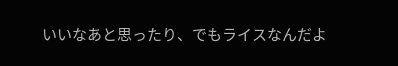いいなあと思ったり、でもライスなんだよ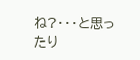ね?・・・と思ったり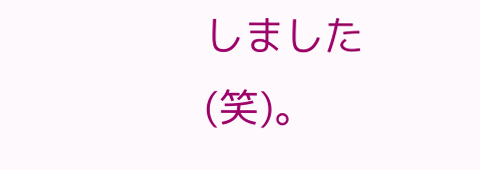しました(笑)。